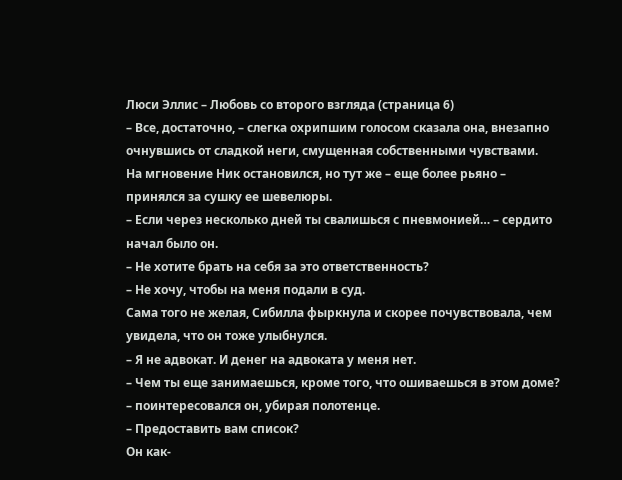Люси Эллис – Любовь со второго взгляда (страница 6)
– Все, достаточно, – слегка охрипшим голосом сказала она, внезапно очнувшись от сладкой неги, смущенная собственными чувствами.
На мгновение Ник остановился, но тут же – еще более рьяно – принялся за сушку ее шевелюры.
– Если через несколько дней ты свалишься с пневмонией… – сердито начал было он.
– Не хотите брать на себя за это ответственность?
– Не хочу, чтобы на меня подали в суд.
Сама того не желая, Сибилла фыркнула и скорее почувствовала, чем увидела, что он тоже улыбнулся.
– Я не адвокат. И денег на адвоката у меня нет.
– Чем ты еще занимаешься, кроме того, что ошиваешься в этом доме? – поинтересовался он, убирая полотенце.
– Предоставить вам список?
Он как-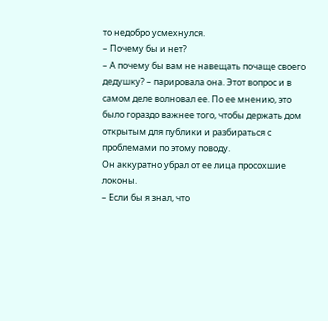то недобро усмехнулся.
– Почему бы и нет?
– А почему бы вам не навещать почаще своего дедушку? – парировала она. Этот вопрос и в самом деле волновал ее. По ее мнению, это было гораздо важнее того, чтобы держать дом открытым для публики и разбираться с проблемами по этому поводу.
Он аккуратно убрал от ее лица просохшие локоны.
– Если бы я знал, что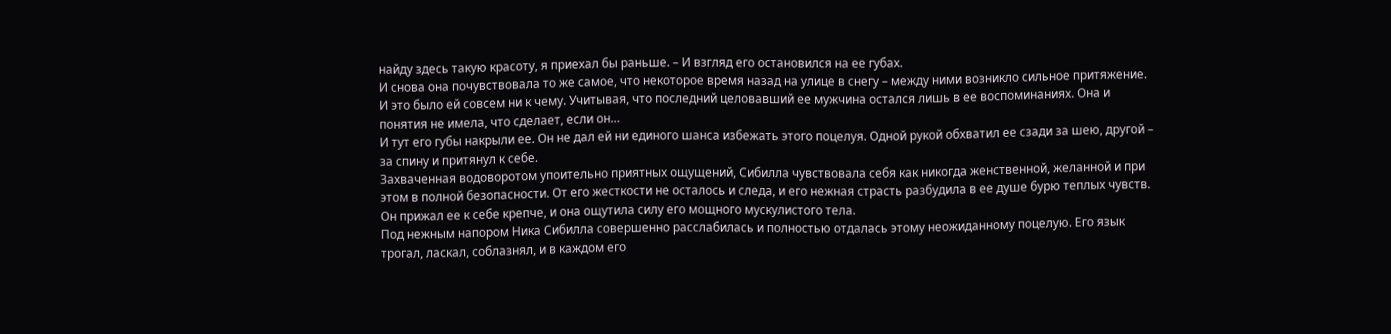найду здесь такую красоту, я приехал бы раньше. – И взгляд его остановился на ее губах.
И снова она почувствовала то же самое, что некоторое время назад на улице в снегу – между ними возникло сильное притяжение.
И это было ей совсем ни к чему. Учитывая, что последний целовавший ее мужчина остался лишь в ее воспоминаниях. Она и понятия не имела, что сделает, если он…
И тут его губы накрыли ее. Он не дал ей ни единого шанса избежать этого поцелуя. Одной рукой обхватил ее сзади за шею, другой – за спину и притянул к себе.
Захваченная водоворотом упоительно приятных ощущений, Сибилла чувствовала себя как никогда женственной, желанной и при этом в полной безопасности. От его жесткости не осталось и следа, и его нежная страсть разбудила в ее душе бурю теплых чувств. Он прижал ее к себе крепче, и она ощутила силу его мощного мускулистого тела.
Под нежным напором Ника Сибилла совершенно расслабилась и полностью отдалась этому неожиданному поцелую. Его язык трогал, ласкал, соблазнял, и в каждом его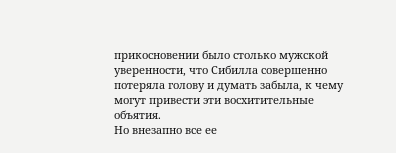прикосновении было столько мужской уверенности, что Сибилла совершенно потеряла голову и думать забыла, к чему могут привести эти восхитительные объятия.
Но внезапно все ее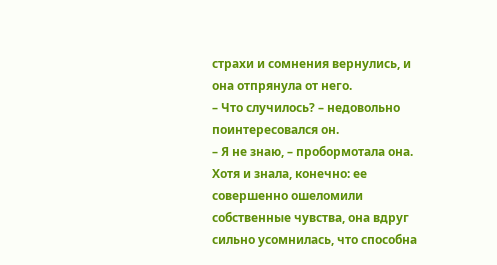страхи и сомнения вернулись, и она отпрянула от него.
– Что случилось? – недовольно поинтересовался он.
– Я не знаю, – пробормотала она. Хотя и знала, конечно: ее совершенно ошеломили собственные чувства, она вдруг сильно усомнилась, что способна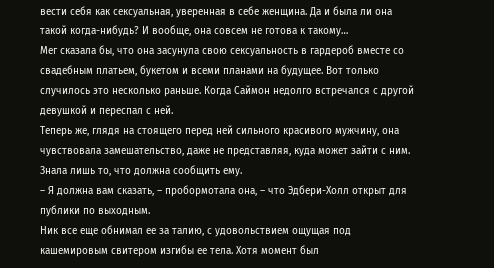вести себя как сексуальная, уверенная в себе женщина. Да и была ли она такой когда-нибудь? И вообще, она совсем не готова к такому…
Мег сказала бы, что она засунула свою сексуальность в гардероб вместе со свадебным платьем, букетом и всеми планами на будущее. Вот только случилось это несколько раньше. Когда Саймон недолго встречался с другой девушкой и переспал с ней.
Теперь же, глядя на стоящего перед ней сильного красивого мужчину, она чувствовала замешательство, даже не представляя, куда может зайти с ним. Знала лишь то, что должна сообщить ему.
– Я должна вам сказать, – пробормотала она, – что Эдбери-Холл открыт для публики по выходным.
Ник все еще обнимал ее за талию, с удовольствием ощущая под кашемировым свитером изгибы ее тела. Хотя момент был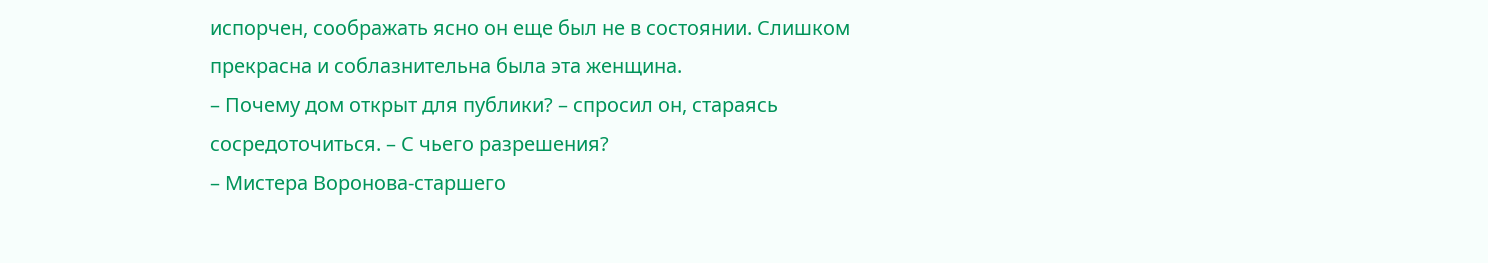испорчен, соображать ясно он еще был не в состоянии. Слишком прекрасна и соблазнительна была эта женщина.
– Почему дом открыт для публики? – спросил он, стараясь сосредоточиться. – С чьего разрешения?
– Мистера Воронова-старшего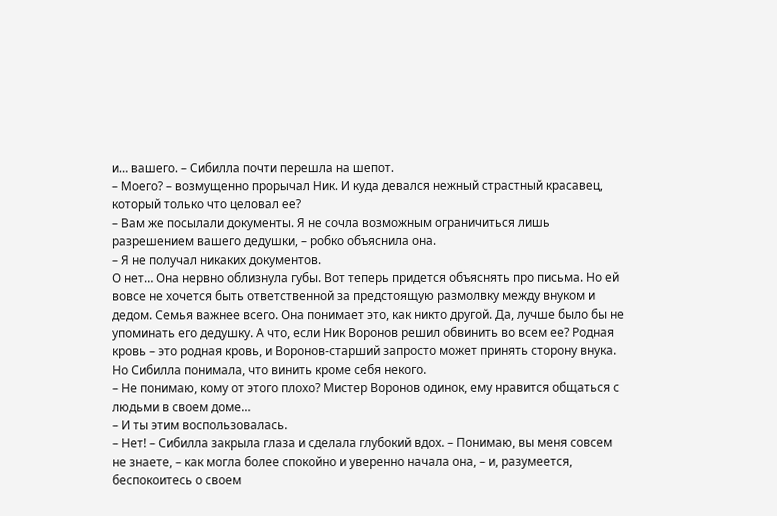и… вашего. – Сибилла почти перешла на шепот.
– Моего? – возмущенно прорычал Ник. И куда девался нежный страстный красавец, который только что целовал ее?
– Вам же посылали документы. Я не сочла возможным ограничиться лишь разрешением вашего дедушки, – робко объяснила она.
– Я не получал никаких документов.
О нет… Она нервно облизнула губы. Вот теперь придется объяснять про письма. Но ей вовсе не хочется быть ответственной за предстоящую размолвку между внуком и дедом. Семья важнее всего. Она понимает это, как никто другой. Да, лучше было бы не упоминать его дедушку. А что, если Ник Воронов решил обвинить во всем ее? Родная кровь – это родная кровь, и Воронов-старший запросто может принять сторону внука.
Но Сибилла понимала, что винить кроме себя некого.
– Не понимаю, кому от этого плохо? Мистер Воронов одинок, ему нравится общаться с людьми в своем доме…
– И ты этим воспользовалась.
– Нет! – Сибилла закрыла глаза и сделала глубокий вдох. – Понимаю, вы меня совсем не знаете, – как могла более спокойно и уверенно начала она, – и, разумеется, беспокоитесь о своем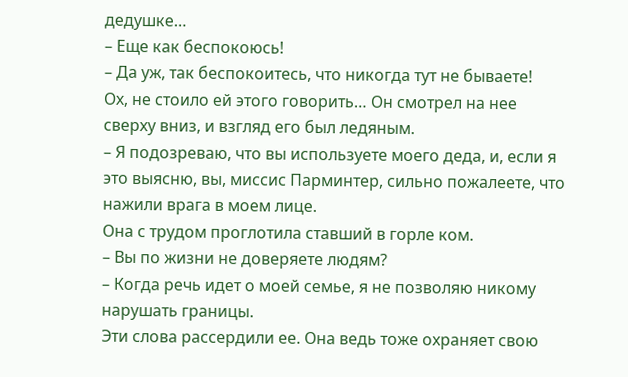дедушке…
– Еще как беспокоюсь!
– Да уж, так беспокоитесь, что никогда тут не бываете!
Ох, не стоило ей этого говорить… Он смотрел на нее сверху вниз, и взгляд его был ледяным.
– Я подозреваю, что вы используете моего деда, и, если я это выясню, вы, миссис Парминтер, сильно пожалеете, что нажили врага в моем лице.
Она с трудом проглотила ставший в горле ком.
– Вы по жизни не доверяете людям?
– Когда речь идет о моей семье, я не позволяю никому нарушать границы.
Эти слова рассердили ее. Она ведь тоже охраняет свою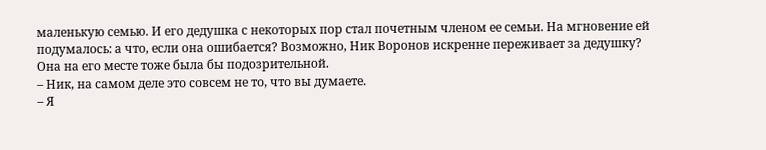маленькую семью. И его дедушка с некоторых пор стал почетным членом ее семьи. На мгновение ей подумалось: а что, если она ошибается? Возможно, Ник Воронов искренне переживает за дедушку? Она на его месте тоже была бы подозрительной.
– Ник, на самом деле это совсем не то, что вы думаете.
– Я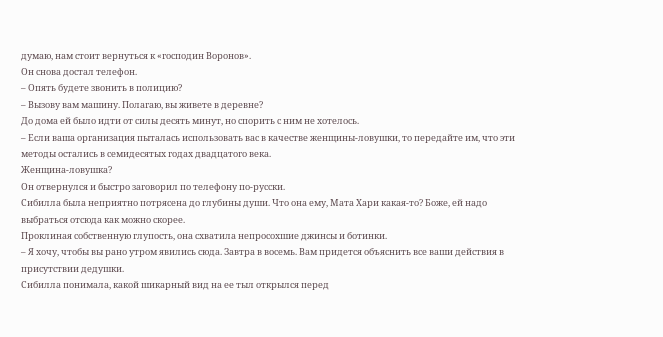думаю, нам стоит вернуться к «господин Воронов».
Он снова достал телефон.
– Опять будете звонить в полицию?
– Вызову вам машину. Полагаю, вы живете в деревне?
До дома ей было идти от силы десять минут, но спорить с ним не хотелось.
– Если ваша организация пыталась использовать вас в качестве женщины-ловушки, то передайте им, что эти методы остались в семидесятых годах двадцатого века.
Женщина-ловушка?
Он отвернулся и быстро заговорил по телефону по-русски.
Сибилла была неприятно потрясена до глубины души. Что она ему, Мата Хари какая-то? Боже, ей надо выбраться отсюда как можно скорее.
Проклиная собственную глупость, она схватила непросохшие джинсы и ботинки.
– Я хочу, чтобы вы рано утром явились сюда. Завтра в восемь. Вам придется объяснить все ваши действия в присутствии дедушки.
Сибилла понимала, какой шикарный вид на ее тыл открылся перед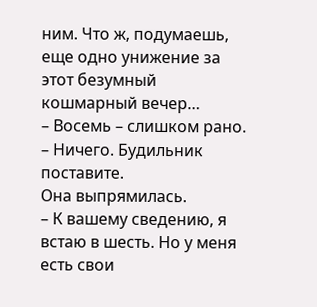ним. Что ж, подумаешь, еще одно унижение за этот безумный кошмарный вечер…
– Восемь – слишком рано.
– Ничего. Будильник поставите.
Она выпрямилась.
– К вашему сведению, я встаю в шесть. Но у меня есть свои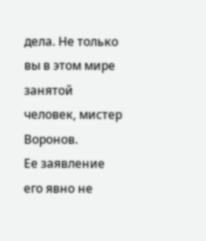дела. Не только вы в этом мире занятой человек, мистер Воронов.
Ее заявление его явно не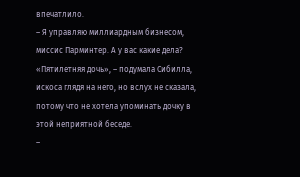впечатлило.
– Я управляю миллиардным бизнесом, миссис Парминтер. А у вас какие дела?
«Пятилетняя дочь», – подумала Сибилла, искоса глядя на него, но вслух не сказала, потому что не хотела упоминать дочку в этой неприятной беседе.
–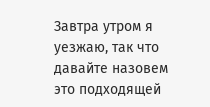Завтра утром я уезжаю, так что давайте назовем это подходящей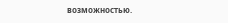возможностью.